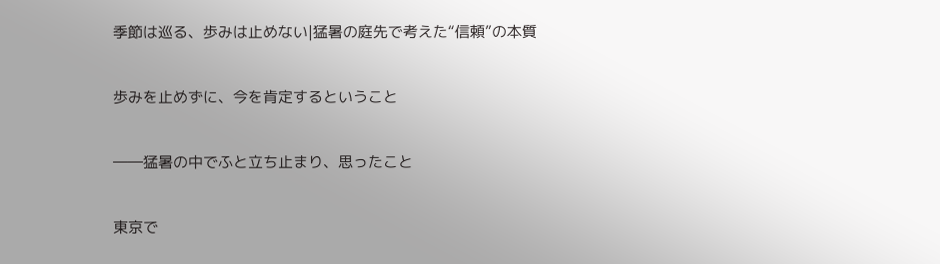季節は巡る、歩みは止めない|猛暑の庭先で考えた“信頼”の本質

歩みを止めずに、今を肯定するということ

――猛暑の中でふと立ち止まり、思ったこと

東京で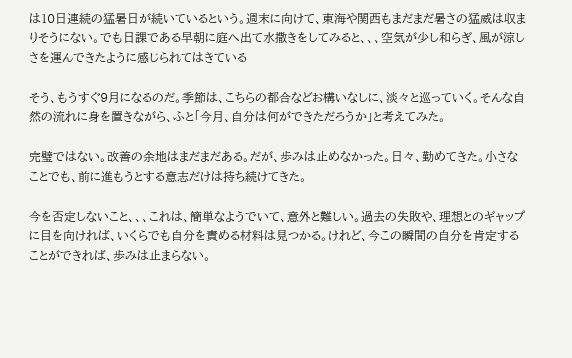は10日連続の猛暑日が続いているという。週末に向けて、東海や関西もまだまだ暑さの猛威は収まりそうにない。でも日課である早朝に庭へ出て水撒きをしてみると、、、空気が少し和らぎ、風が涼しさを運んできたように感じられてはきている

そう、もうすぐ9月になるのだ。季節は、こちらの都合などお構いなしに、淡々と巡っていく。そんな自然の流れに身を置きながら、ふと「今月、自分は何ができただろうか」と考えてみた。

完璧ではない。改善の余地はまだまだある。だが、歩みは止めなかった。日々、勤めてきた。小さなことでも、前に進もうとする意志だけは持ち続けてきた。

今を否定しないこと、、、これは、簡単なようでいて、意外と難しい。過去の失敗や、理想とのギャップに目を向ければ、いくらでも自分を責める材料は見つかる。けれど、今この瞬間の自分を肯定することができれば、歩みは止まらない。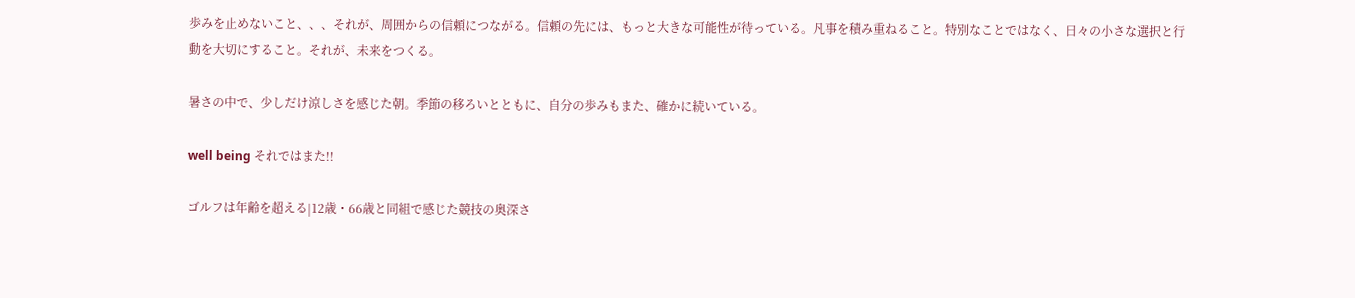歩みを止めないこと、、、それが、周囲からの信頼につながる。信頼の先には、もっと大きな可能性が待っている。凡事を積み重ねること。特別なことではなく、日々の小さな選択と行動を大切にすること。それが、未来をつくる。

暑さの中で、少しだけ涼しさを感じた朝。季節の移ろいとともに、自分の歩みもまた、確かに続いている。

well being それではまた!!

ゴルフは年齢を超える|12歳・66歳と同組で感じた競技の奥深さ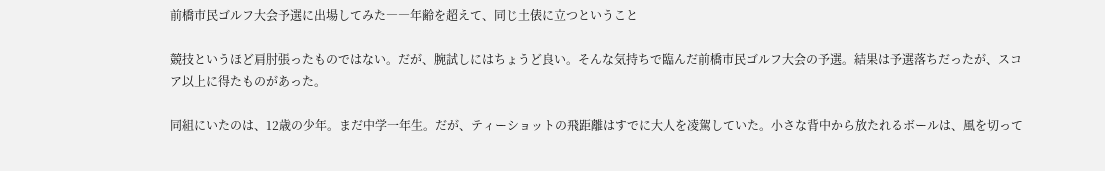前橋市民ゴルフ大会予選に出場してみた――年齢を超えて、同じ土俵に立つということ

競技というほど肩肘張ったものではない。だが、腕試しにはちょうど良い。そんな気持ちで臨んだ前橋市民ゴルフ大会の予選。結果は予選落ちだったが、スコア以上に得たものがあった。

同組にいたのは、12歳の少年。まだ中学一年生。だが、ティーショットの飛距離はすでに大人を凌駕していた。小さな背中から放たれるボールは、風を切って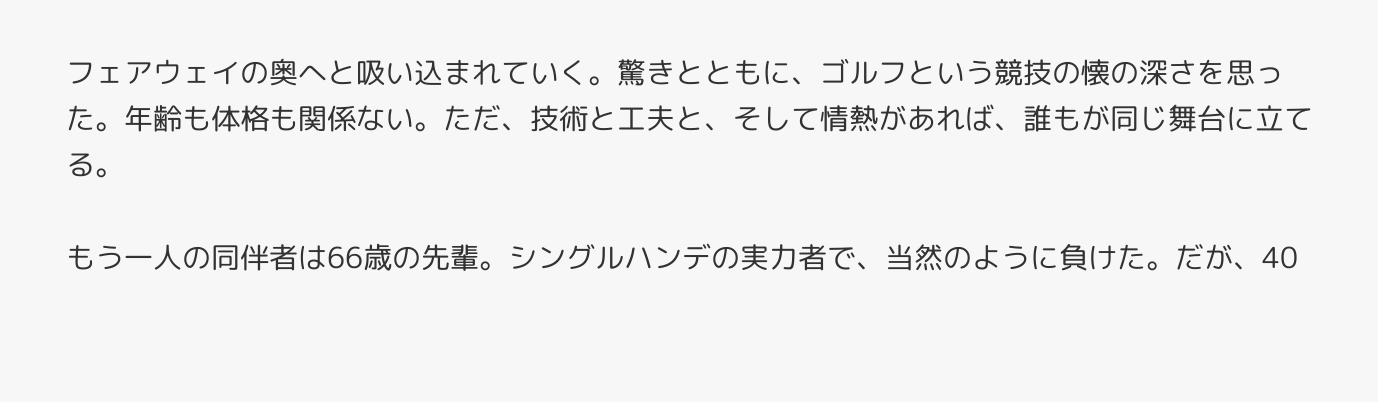フェアウェイの奥へと吸い込まれていく。驚きとともに、ゴルフという競技の懐の深さを思った。年齢も体格も関係ない。ただ、技術と工夫と、そして情熱があれば、誰もが同じ舞台に立てる。

もう一人の同伴者は66歳の先輩。シングルハンデの実力者で、当然のように負けた。だが、40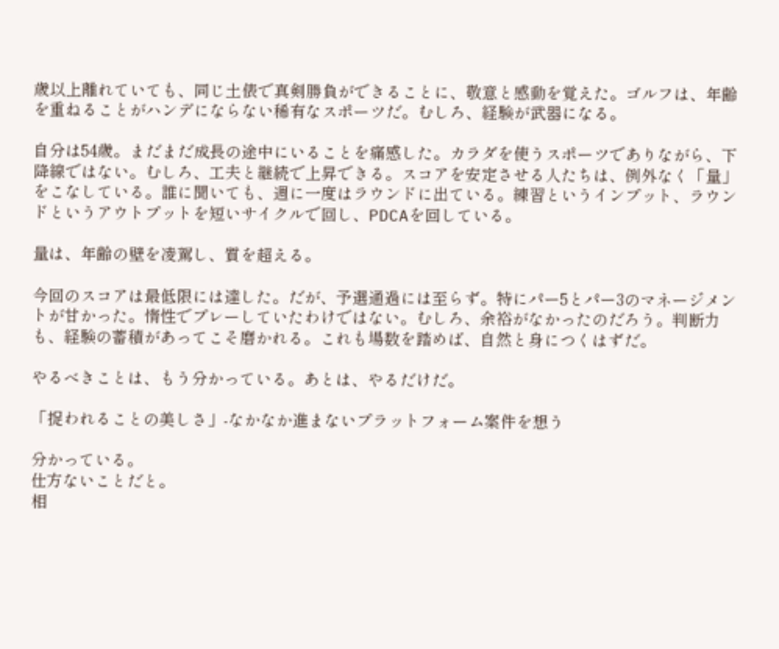歳以上離れていても、同じ土俵で真剣勝負ができることに、敬意と感動を覚えた。ゴルフは、年齢を重ねることがハンデにならない稀有なスポーツだ。むしろ、経験が武器になる。

自分は54歳。まだまだ成長の途中にいることを痛感した。カラダを使うスポーツでありながら、下降線ではない。むしろ、工夫と継続で上昇できる。スコアを安定させる人たちは、例外なく「量」をこなしている。誰に聞いても、週に一度はラウンドに出ている。練習というインプット、ラウンドというアウトプットを短いサイクルで回し、PDCAを回している。

量は、年齢の壁を凌駕し、質を超える。

今回のスコアは最低限には達した。だが、予選通過には至らず。特にパー5とパー3のマネージメントが甘かった。惰性でプレーしていたわけではない。むしろ、余裕がなかったのだろう。判断力も、経験の蓄積があってこそ磨かれる。これも場数を踏めば、自然と身につくはずだ。

やるべきことは、もう分かっている。あとは、やるだけだ。

「捉われることの美しさ」-なかなか進まないプラットフォーム案件を想う

分かっている。
仕方ないことだと。
相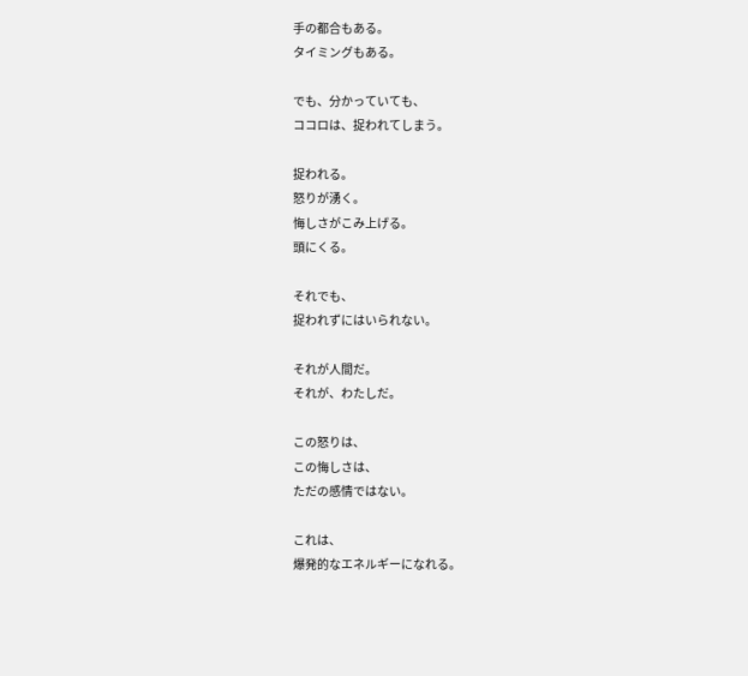手の都合もある。
タイミングもある。

でも、分かっていても、
ココロは、捉われてしまう。

捉われる。
怒りが湧く。
悔しさがこみ上げる。
頭にくる。

それでも、
捉われずにはいられない。

それが人間だ。
それが、わたしだ。

この怒りは、
この悔しさは、
ただの感情ではない。

これは、
爆発的なエネルギーになれる。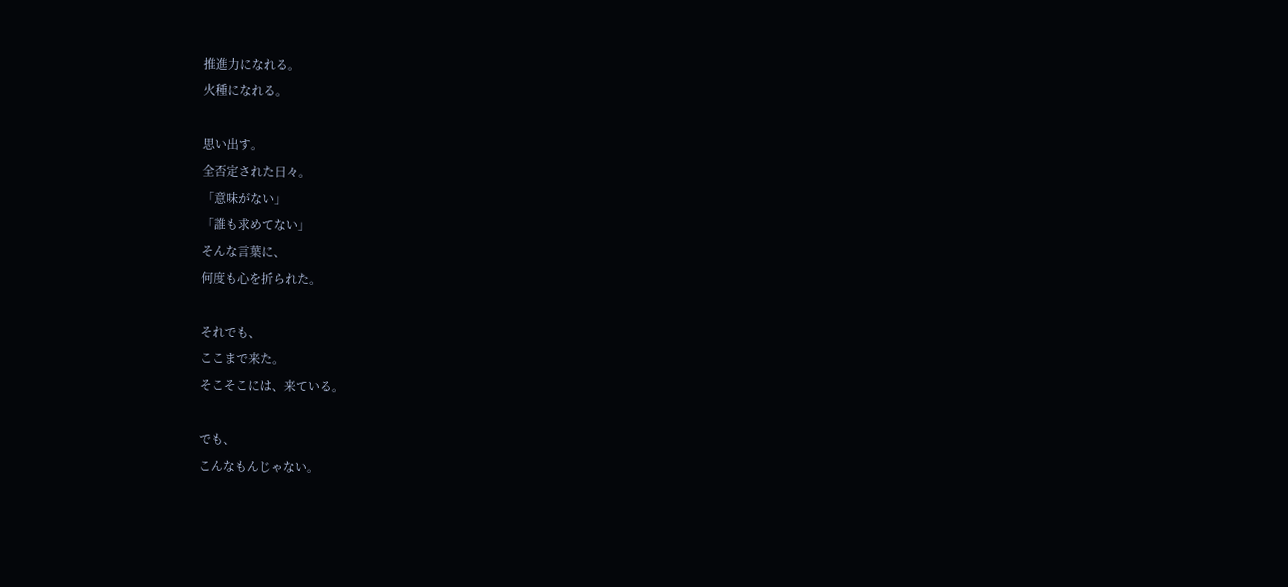推進力になれる。
火種になれる。

思い出す。
全否定された日々。
「意味がない」
「誰も求めてない」
そんな言葉に、
何度も心を折られた。

それでも、
ここまで来た。
そこそこには、来ている。

でも、
こんなもんじゃない。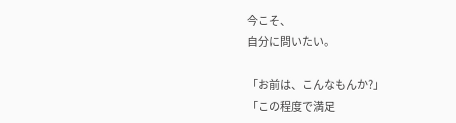今こそ、
自分に問いたい。

「お前は、こんなもんか?」
「この程度で満足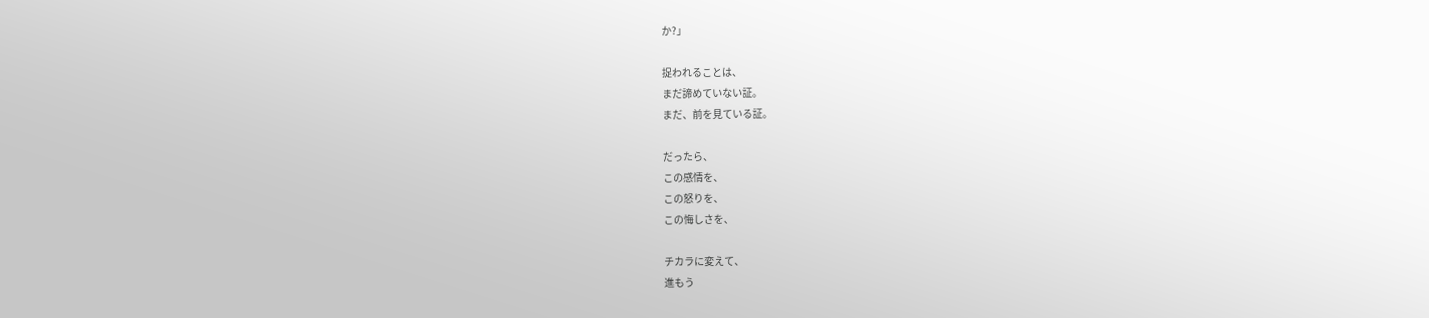か?」

捉われることは、
まだ諦めていない証。
まだ、前を見ている証。

だったら、
この感情を、
この怒りを、
この悔しさを、

チカラに変えて、
進もう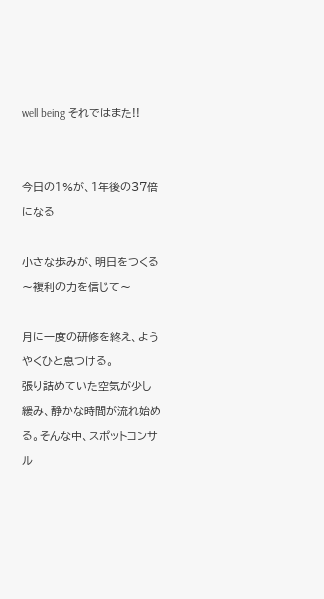well being それではまた!!


今日の1%が、1年後の37倍になる

小さな歩みが、明日をつくる 〜複利の力を信じて〜

月に一度の研修を終え、ようやくひと息つける。
張り詰めていた空気が少し緩み、静かな時間が流れ始める。そんな中、スポットコンサル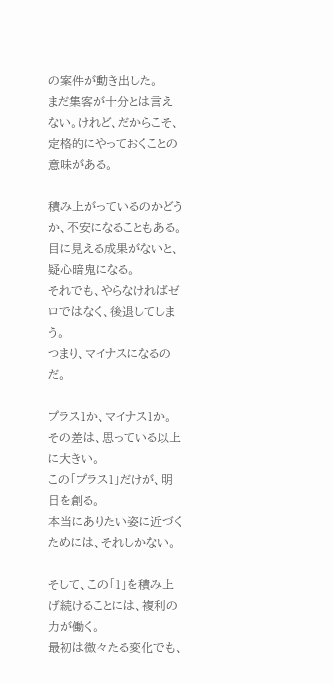の案件が動き出した。
まだ集客が十分とは言えない。けれど、だからこそ、定格的にやっておくことの意味がある。

積み上がっているのかどうか、不安になることもある。
目に見える成果がないと、疑心暗鬼になる。
それでも、やらなければゼロではなく、後退してしまう。
つまり、マイナスになるのだ。

プラス1か、マイナス1か。
その差は、思っている以上に大きい。
この「プラス1」だけが、明日を創る。
本当にありたい姿に近づくためには、それしかない。

そして、この「1」を積み上げ続けることには、複利の力が働く。
最初は微々たる変化でも、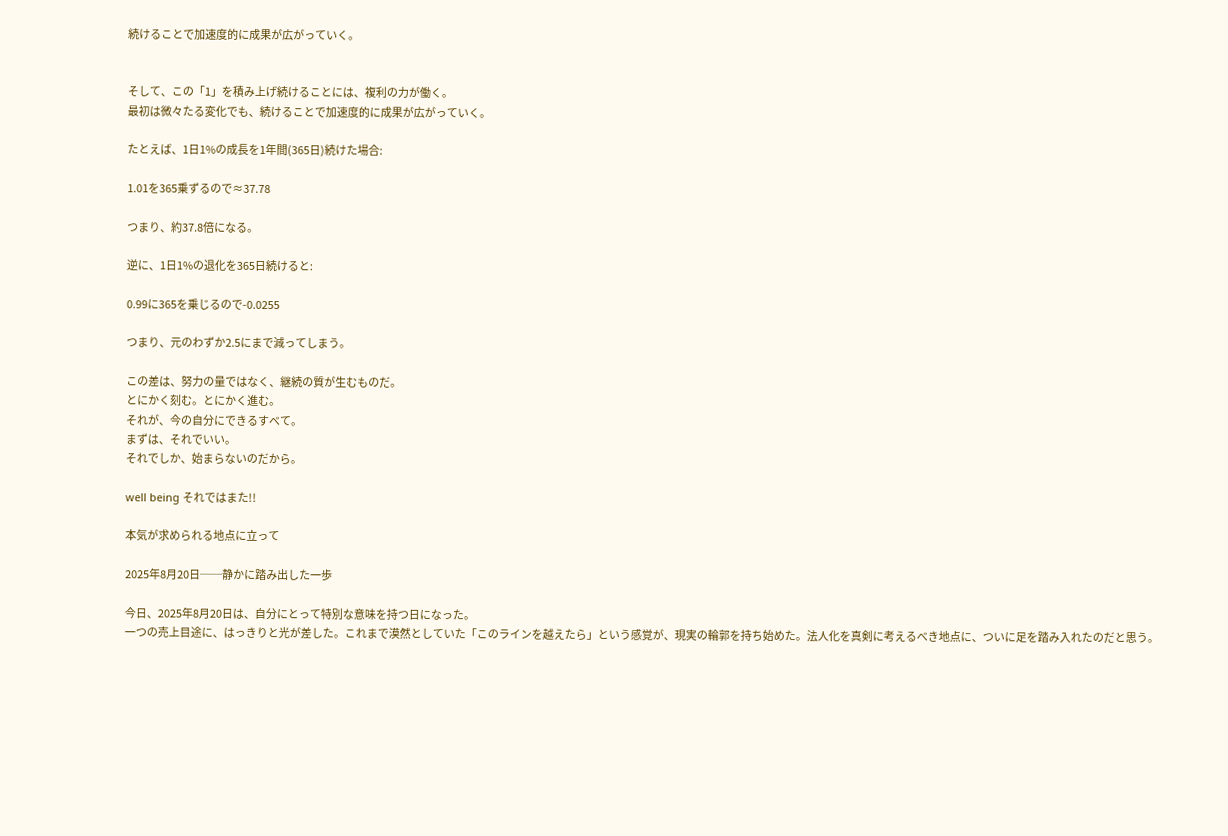続けることで加速度的に成果が広がっていく。


そして、この「1」を積み上げ続けることには、複利の力が働く。
最初は微々たる変化でも、続けることで加速度的に成果が広がっていく。

たとえば、1日1%の成長を1年間(365日)続けた場合:

1.01を365乗ずるので≈37.78

つまり、約37.8倍になる。

逆に、1日1%の退化を365日続けると:

0.99に365を乗じるので-0.0255

つまり、元のわずか2.5にまで減ってしまう。

この差は、努力の量ではなく、継続の質が生むものだ。
とにかく刻む。とにかく進む。
それが、今の自分にできるすべて。
まずは、それでいい。
それでしか、始まらないのだから。

well being それではまた!!

本気が求められる地点に立って

2025年8月20日──静かに踏み出した一歩

今日、2025年8月20日は、自分にとって特別な意味を持つ日になった。
一つの売上目途に、はっきりと光が差した。これまで漠然としていた「このラインを越えたら」という感覚が、現実の輪郭を持ち始めた。法人化を真剣に考えるべき地点に、ついに足を踏み入れたのだと思う。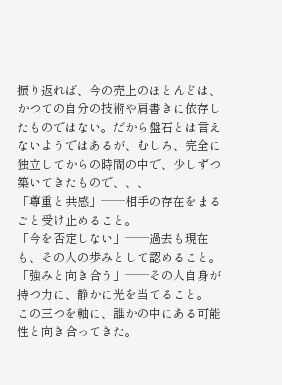振り返れば、今の売上のほとんどは、かつての自分の技術や肩書きに依存したものではない。だから盤石とは言えないようではあるが、むしろ、完全に独立してからの時間の中で、少しずつ築いてきたもので、、、
「尊重と共感」──相手の存在をまるごと受け止めること。
「今を否定しない」──過去も現在も、その人の歩みとして認めること。
「強みと向き合う」──その人自身が持つ力に、静かに光を当てること。
この三つを軸に、誰かの中にある可能性と向き合ってきた。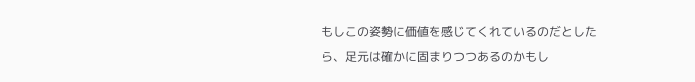もしこの姿勢に価値を感じてくれているのだとしたら、足元は確かに固まりつつあるのかもし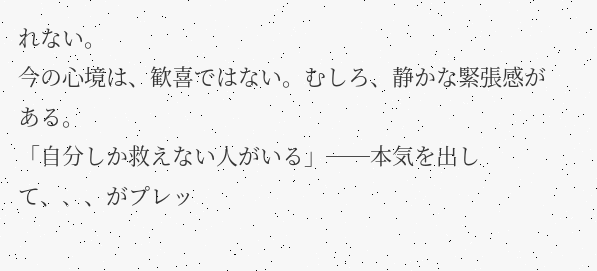れない。
今の心境は、歓喜ではない。むしろ、静かな緊張感がある。
「自分しか救えない人がいる」──本気を出して、、、がプレッ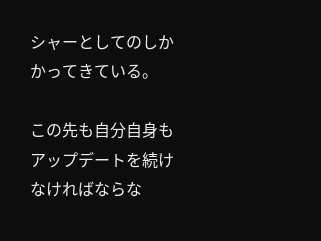シャーとしてのしかかってきている。

この先も自分自身もアップデートを続けなければならな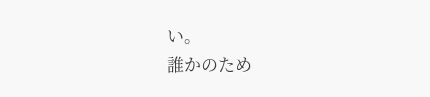い。
誰かのため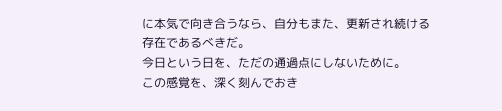に本気で向き合うなら、自分もまた、更新され続ける存在であるべきだ。
今日という日を、ただの通過点にしないために。
この感覚を、深く刻んでおき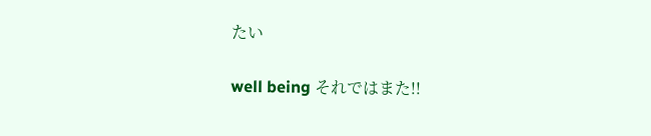たい

well being それではまた!!